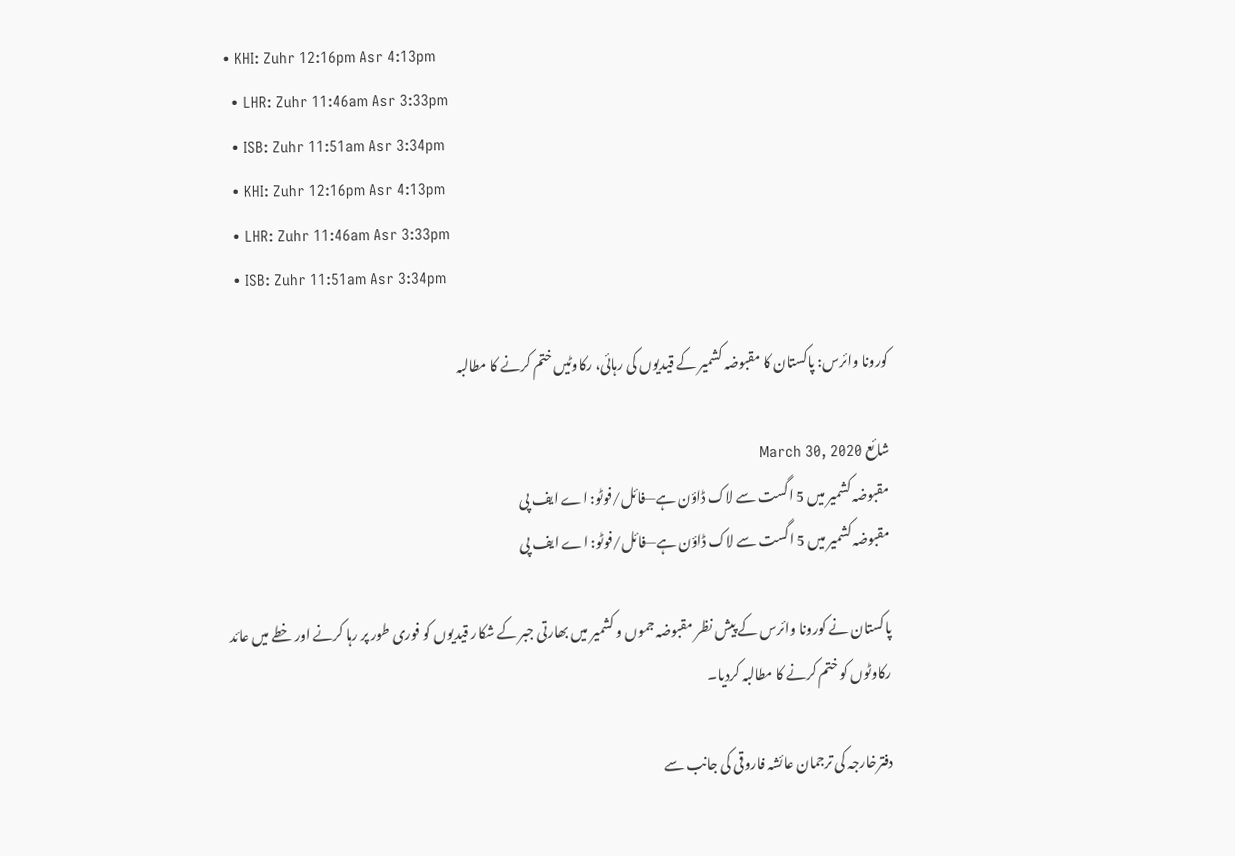• KHI: Zuhr 12:16pm Asr 4:13pm
  • LHR: Zuhr 11:46am Asr 3:33pm
  • ISB: Zuhr 11:51am Asr 3:34pm
  • KHI: Zuhr 12:16pm Asr 4:13pm
  • LHR: Zuhr 11:46am Asr 3:33pm
  • ISB: Zuhr 11:51am Asr 3:34pm

کورونا وائرس: پاکستان کا مقبوضہ کشمیر کے قیدیوں کی رہائی، رکاوٹیں ختم کرنے کا مطالبہ

شائع March 30, 2020
مقبوضہ کشمیر میں 5 اگست سے لاک ڈاؤن ہے—فائل/فوٹو: اے ایف پی
مقبوضہ کشمیر میں 5 اگست سے لاک ڈاؤن ہے—فائل/فوٹو: اے ایف پی

پاکستان نے کورونا وائرس کے پیش نظر مقبوضہ جموں و کشمیر میں بھارتی جبر کے شکار قیدیوں کو فوری طور پر رہا کرنے اور خطے میں عائد رکاوٹوں کو ختم کرنے کا مطالبہ کردیا۔

دفترخارجہ کی ترجمان عائشہ فاروقی کی جانب سے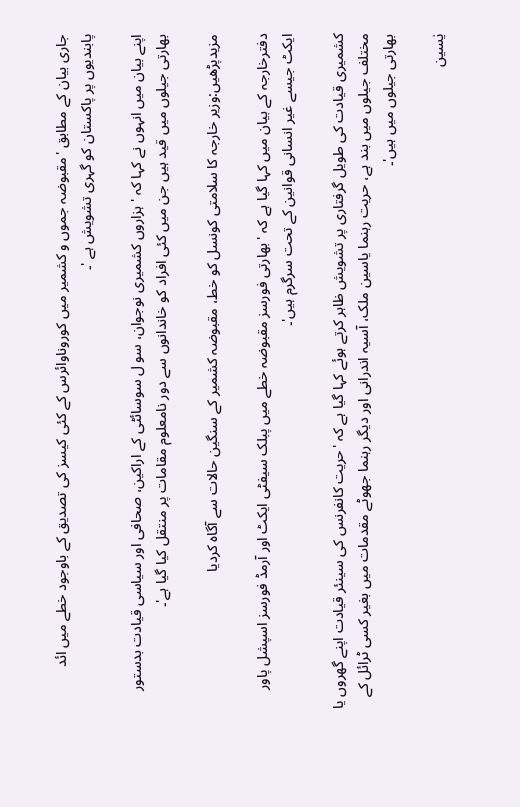جاری بیان کے مطابق 'مقبوضہ جموں و کشمیر میں کوروناوائرس کے کئی کیسز کی تصدیق کے باوجود خطے میں ائد پابندیوں پر پاکستان کو گہری تشویش ہے '۔

اپنے بیان میں انہوں نے کہا کہ 'ہزاروں کشمیری نوجوان، سو ل سوسائٹی کے اراکین، صحافی اور سیاسی قیادت بدستور بھارتی جیلوں میں قید ہیں جن میں کئی افراد کو خاندانوں سے دور نامعلوم مقامات پر منتقل کیا گیا ہے'۔

مزیدپڑھیں:وزیر خارجہ کا سلامتی کونسل کو خط، مقبوضہ کشمیر کے سنگین حالات سے آگاہ کردیا

دفترخارجہ کے بیان میں کہا گیا ہے کہ 'بھارتی فورسز مقبوضہ خطے میں پبلک سیفٹی ایکٹ اور آرمڈ فورسز اسپشل پاور ایکٹ جیسے غیر انسانی قوانین کے تحت سرگرم ہیں'۔

کشمیری قیادت کی طویل گرفتاری پر تشویش ظاہر کرتے ہوئے کہا گیا ہے کہ 'حریت کانفرنس کی سینئر قیادت اپنے گھروں یا مختلف جیلوں میں بند ہے، حریت رہنما یاسین ملک، آسیہ اندرانی اور دیگر رہنما جھوٹے مقدمات میں بغیر کسی ٹرائل کے بھارتی جیلوں میں ہیں'۔

یٰسین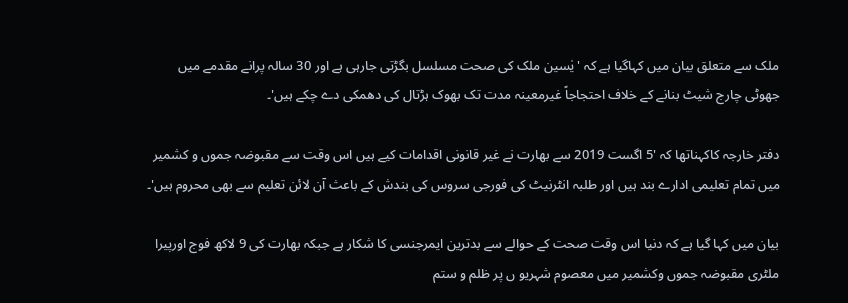ملک سے متعلق بیان میں کہاگیا ہے کہ 'یٰسین ملک کی صحت مسلسل بگڑتی جارہی ہے اور 30 سالہ پرانے مقدمے میں جھوٹی چارج شیٹ بنانے کے خلاف احتجاجاً غیرمعینہ مدت تک بھوک ہڑتال کی دھمکی دے چکے ہیں'۔

دفتر خارجہ کاکہناتھا کہ '5 اگست 2019 سے بھارت نے غیر قانونی اقدامات کیے ہیں اس وقت سے مقبوضہ جموں و کشمیر میں تمام تعلیمی ادارے بند ہیں اور طلبہ انٹرنیٹ کی فورجی سروس کی بندش کے باعث آن لائن تعلیم سے بھی محروم ہیں'۔

بیان میں کہا گیا ہے کہ دنیا اس وقت صحت کے حوالے سے بدترین ایمرجنسی کا شکار ہے جبکہ بھارت کی 9 لاکھ فوج اورپیرا ملٹری مقبوضہ جموں وکشمیر میں معصوم شہریو ں پر ظلم و ستم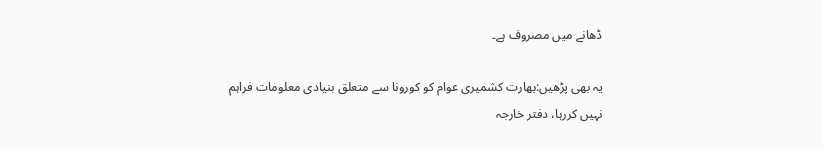ڈھانے میں مصروف ہے۔

یہ بھی پڑھیں:بھارت کشمیری عوام کو کورونا سے متعلق بنیادی معلومات فراہم نہیں کررہا، دفتر خارجہ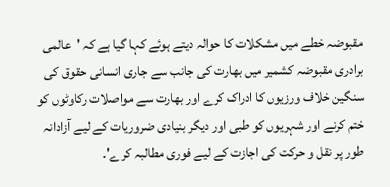مقبوضہ خطے میں مشکلات کا حوالہ دیتے ہوئے کہا گیا ہے کہ 'عالمی برادری مقبوضہ کشمیر میں بھارت کی جانب سے جاری انسانی حقوق کی سنگین خلاف ورزیوں کا ادراک کرے اور بھارت سے مواصلات رکاوٹوں کو ختم کرنے اور شہریوں کو طبی اور دیگر بنیادی ضروریات کے لیے آزادانہ طور پر نقل و حرکت کی اجازت کے لیے فوری مطالبہ کرے'۔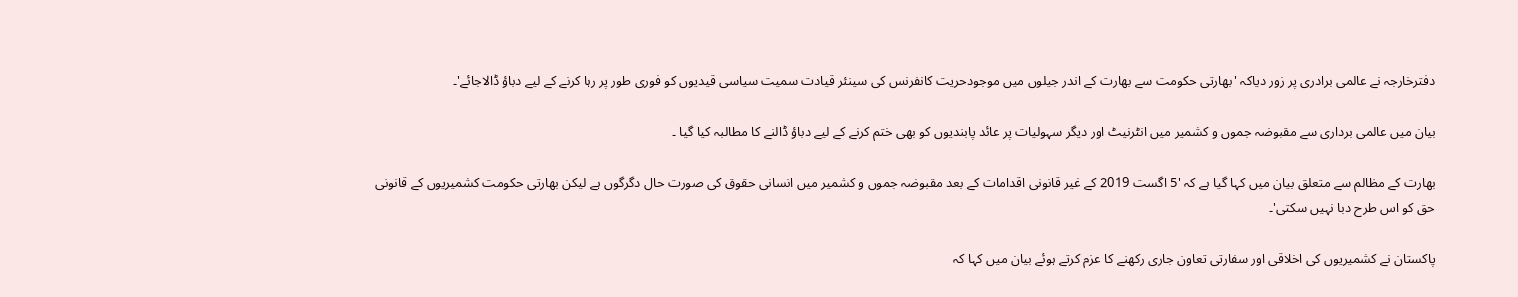دفترخارجہ نے عالمی برادری پر زور دیاکہ 'بھارتی حکومت سے بھارت کے اندر جیلوں میں موجودحریت کانفرنس کی سینئر قیادت سمیت سیاسی قیدیوں کو فوری طور پر رہا کرنے کے لیے دباؤ ڈالاجائے'۔

بیان میں عالمی برداری سے مقبوضہ جموں و کشمیر میں انٹرنیٹ اور دیگر سہولیات پر عائد پابندیوں کو بھی ختم کرنے کے لیے دباؤ ڈالنے کا مطالبہ کیا گیا ۔

بھارت کے مظالم سے متعلق بیان میں کہا گیا ہے کہ '5 اگست 2019 کے غیر قانونی اقدامات کے بعد مقبوضہ جموں و کشمیر میں انسانی حقوق کی صورت حال دگرگوں ہے لیکن بھارتی حکومت کشمیریوں کے قانونی حق کو اس طرح دبا نہیں سکتی'۔

پاکستان نے کشمیریوں کی اخلاقی اور سفارتی تعاون جاری رکھنے کا عزم کرتے ہوئے بیان میں کہا کہ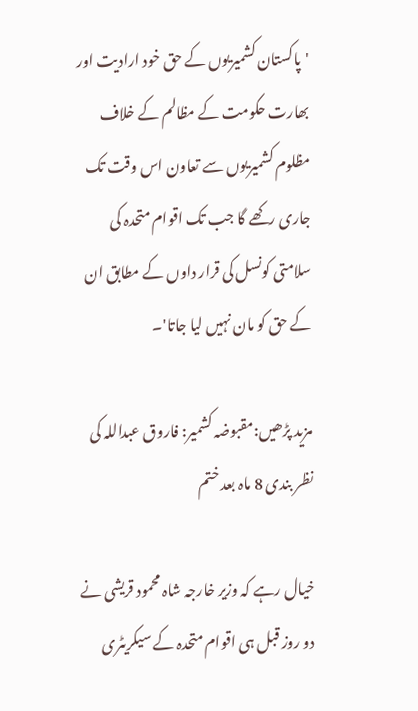'پاکستان کشمیریوں کے حق خود ارادیت اور بھارت حکومت کے مظالم کے خلاف مظلوم کشمیریوں سے تعاون اس وقت تک جاری رکھے گا جب تک اقوام متحدہ کی سلامتی کونسل کی قرار داوں کے مطابق ان کے حق کو مان نہیں لیا جاتا'۔

مزید پڑھیں:مقبوضہ کشمیر: فاروق عبداللہ کی نظر بندی 8 ماہ بعد ختم

خیال رہے کہ وزیر خارجہ شاہ محمود قریشی نے دو روز قبل ہی اقوام متحدہ کے سیکریٹری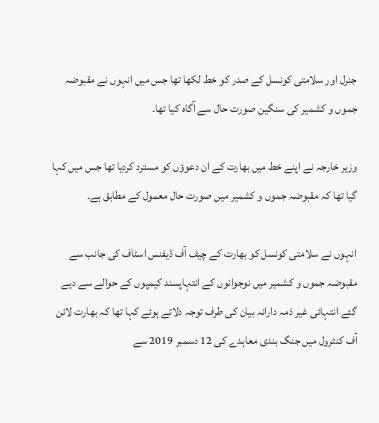جنرل اور سلامتی کونسل کے صدر کو خط لکھا تھا جس میں انہوں نے مقبوضہ جموں و کشمیر کی سنگین صورت حال سے آگاہ کیا تھا۔

وزیر خارجہ نے اپنے خط میں بھارت کے ان دعوؤں کو مسترد کردیا تھا جس میں کہا گیا تھا کہ مقبوضہ جموں و کشمیر میں صورت حال معمول کے مطابق ہے۔

انہوں نے سلامتی کونسل کو بھارت کے چیف آف ڈیفنس اسٹاف کی جانب سے مقبوضہ جموں و کشمیر میں نوجوانوں کے انتہاپسند کیمپوں کے حوالے سے دیے گئے انتہائی غیر ذمہ دارانہ بیان کی طرف توجہ دلاتے ہوئے کہا تھا کہ بھارت لائن آف کنٹرول میں جنگ بندی معاہدے کی 12 دسمبر 2019 سے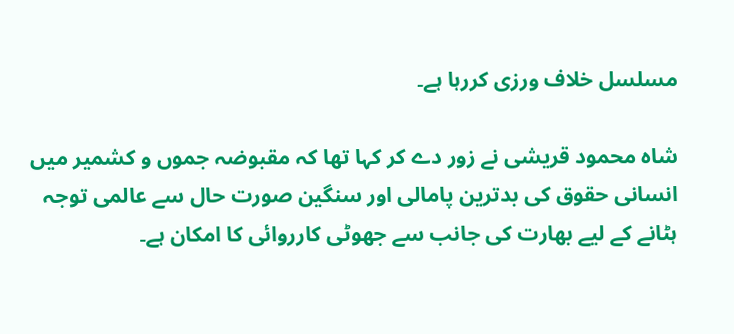مسلسل خلاف ورزی کررہا ہے۔

شاہ محمود قریشی نے زور دے کر کہا تھا کہ مقبوضہ جموں و کشمیر میں انسانی حقوق کی بدترین پامالی اور سنگین صورت حال سے عالمی توجہ ہٹانے کے لیے بھارت کی جانب سے جھوٹی کارروائی کا امکان ہے۔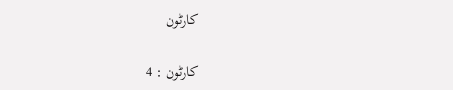کارٹون

کارٹون : 4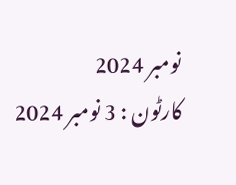نومبر 2024
کارٹون : 3 نومبر 2024